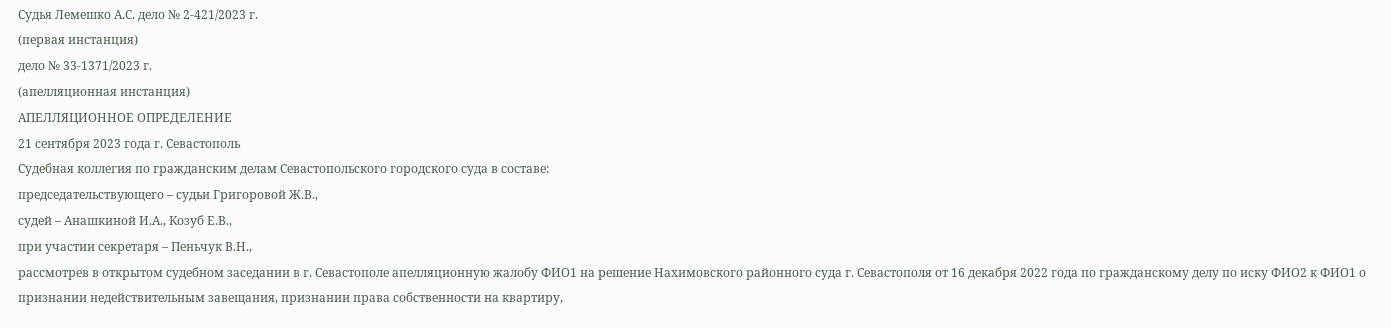Судья Лемешко А.С. дело № 2-421/2023 г.
(первая инстанция)
дело № 33-1371/2023 г.
(апелляционная инстанция)
АПЕЛЛЯЦИОННОЕ ОПРЕДЕЛЕНИЕ
21 сентября 2023 года г. Севастополь
Судебная коллегия по гражданским делам Севастопольского городского суда в составе:
председательствующего – судьи Григоровой Ж.В.,
судей – Анашкиной И.А., Козуб Е.В.,
при участии секретаря – Пеньчук В.Н.,
рассмотрев в открытом судебном заседании в г. Севастополе апелляционную жалобу ФИО1 на решение Нахимовского районного суда г. Севастополя от 16 декабря 2022 года по гражданскому делу по иску ФИО2 к ФИО1 о признании недействительным завещания, признании права собственности на квартиру,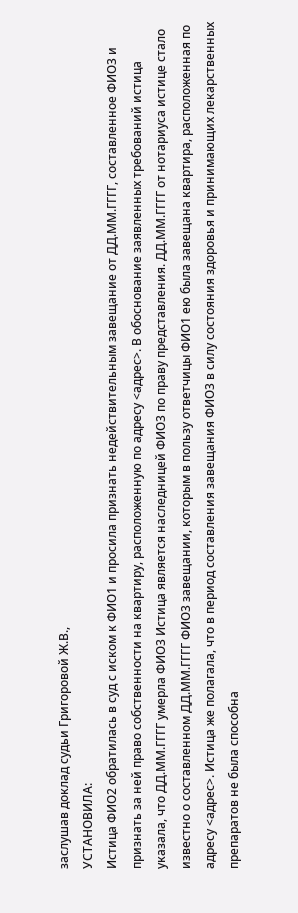заслушав доклад судьи Григоровой Ж.В.,
УСТАНОВИЛА:
Истица ФИО2 обратилась в суд с иском к ФИО1 и просила признать недействительным завещание от ДД.ММ.ГГГГ, составленное ФИО3 и признать за ней право собственности на квартиру, расположенную по адресу <адрес>. В обоснование заявленных требований истица указала, что ДД.ММ.ГГГГ умерла ФИО3 Истица является наследницей ФИО3 по праву представления. ДД.ММ.ГГГГ от нотариуса истице стало известно о составленном ДД.ММ.ГГГГ ФИО3 завещании, которым в пользу ответчицы ФИО1 ею была завещана квартира, расположенная по адресу <адрес>. Истица же полагала, что в период составления завещания ФИО3 в силу состояния здоровья и принимающих лекарственных препаратов не была способна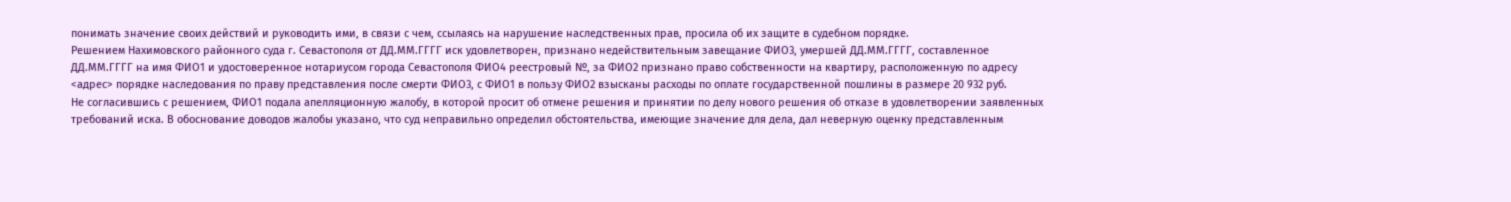понимать значение своих действий и руководить ими, в связи с чем, ссылаясь на нарушение наследственных прав, просила об их защите в судебном порядке.
Решением Нахимовского районного суда г. Севастополя от ДД.ММ.ГГГГ иск удовлетворен, признано недействительным завещание ФИО3, умершей ДД.ММ.ГГГГ, составленное ДД.ММ.ГГГГ на имя ФИО1 и удостоверенное нотариусом города Севастополя ФИО4 реестровый №, за ФИО2 признано право собственности на квартиру, расположенную по адресу <адрес> порядке наследования по праву представления после смерти ФИО3, с ФИО1 в пользу ФИО2 взысканы расходы по оплате государственной пошлины в размере 20 932 руб.
Не согласившись с решением, ФИО1 подала апелляционную жалобу, в которой просит об отмене решения и принятии по делу нового решения об отказе в удовлетворении заявленных требований иска. В обоснование доводов жалобы указано, что суд неправильно определил обстоятельства, имеющие значение для дела, дал неверную оценку представленным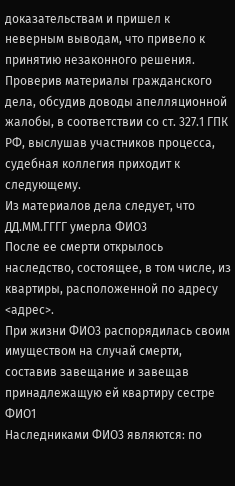доказательствам и пришел к неверным выводам, что привело к принятию незаконного решения.
Проверив материалы гражданского дела, обсудив доводы апелляционной жалобы, в соответствии со ст. 327.1 ГПК РФ, выслушав участников процесса, судебная коллегия приходит к следующему.
Из материалов дела следует, что ДД.ММ.ГГГГ умерла ФИО3
После ее смерти открылось наследство, состоящее, в том числе, из квартиры, расположенной по адресу <адрес>.
При жизни ФИО3 распорядилась своим имуществом на случай смерти, составив завещание и завещав принадлежащую ей квартиру сестре ФИО1
Наследниками ФИО3 являются: по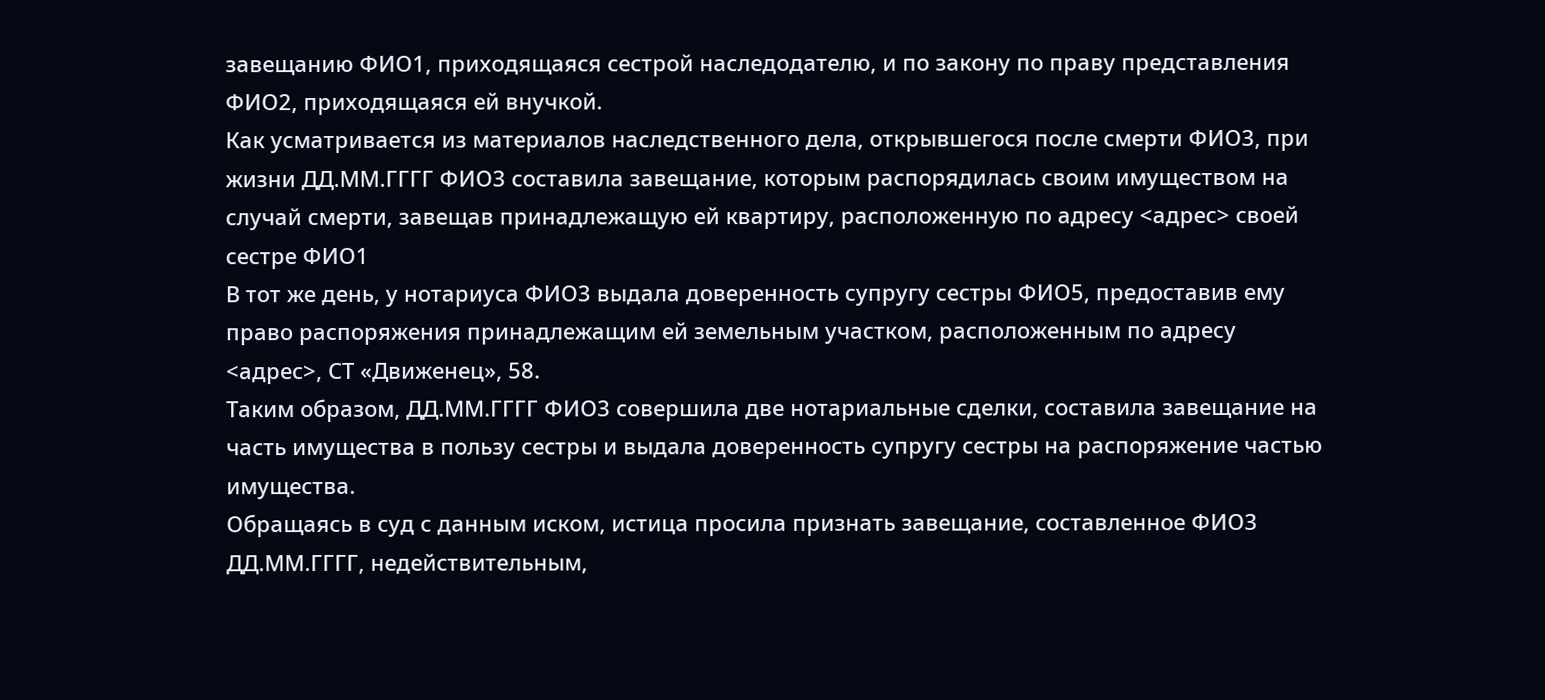завещанию ФИО1, приходящаяся сестрой наследодателю, и по закону по праву представления ФИО2, приходящаяся ей внучкой.
Как усматривается из материалов наследственного дела, открывшегося после смерти ФИО3, при жизни ДД.ММ.ГГГГ ФИО3 составила завещание, которым распорядилась своим имуществом на случай смерти, завещав принадлежащую ей квартиру, расположенную по адресу <адрес> своей сестре ФИО1
В тот же день, у нотариуса ФИО3 выдала доверенность супругу сестры ФИО5, предоставив ему право распоряжения принадлежащим ей земельным участком, расположенным по адресу <адрес>, СТ «Движенец», 58.
Таким образом, ДД.ММ.ГГГГ ФИО3 совершила две нотариальные сделки, составила завещание на часть имущества в пользу сестры и выдала доверенность супругу сестры на распоряжение частью имущества.
Обращаясь в суд с данным иском, истица просила признать завещание, составленное ФИО3 ДД.ММ.ГГГГ, недействительным,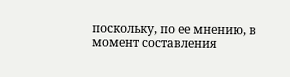поскольку, по ее мнению, в момент составления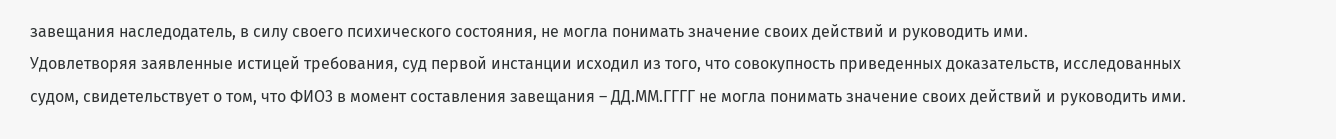завещания наследодатель, в силу своего психического состояния, не могла понимать значение своих действий и руководить ими.
Удовлетворяя заявленные истицей требования, суд первой инстанции исходил из того, что совокупность приведенных доказательств, исследованных судом, свидетельствует о том, что ФИО3 в момент составления завещания – ДД.ММ.ГГГГ не могла понимать значение своих действий и руководить ими.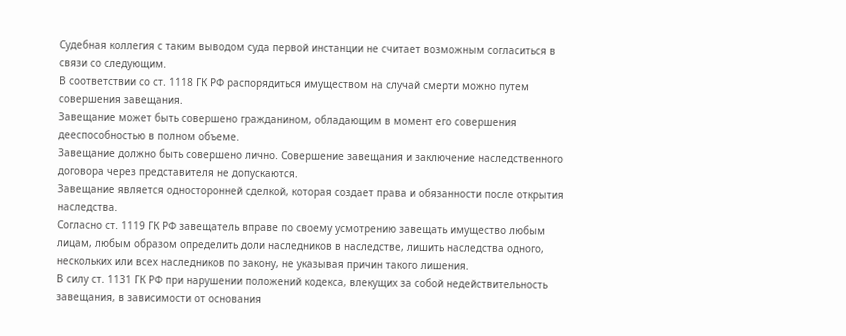Судебная коллегия с таким выводом суда первой инстанции не считает возможным согласиться в связи со следующим.
В соответствии со ст. 1118 ГК РФ распорядиться имуществом на случай смерти можно путем совершения завещания.
Завещание может быть совершено гражданином, обладающим в момент его совершения дееспособностью в полном объеме.
Завещание должно быть совершено лично. Совершение завещания и заключение наследственного договора через представителя не допускаются.
Завещание является односторонней сделкой, которая создает права и обязанности после открытия наследства.
Согласно ст. 1119 ГК РФ завещатель вправе по своему усмотрению завещать имущество любым лицам, любым образом определить доли наследников в наследстве, лишить наследства одного, нескольких или всех наследников по закону, не указывая причин такого лишения.
В силу ст. 1131 ГК РФ при нарушении положений кодекса, влекущих за собой недействительность завещания, в зависимости от основания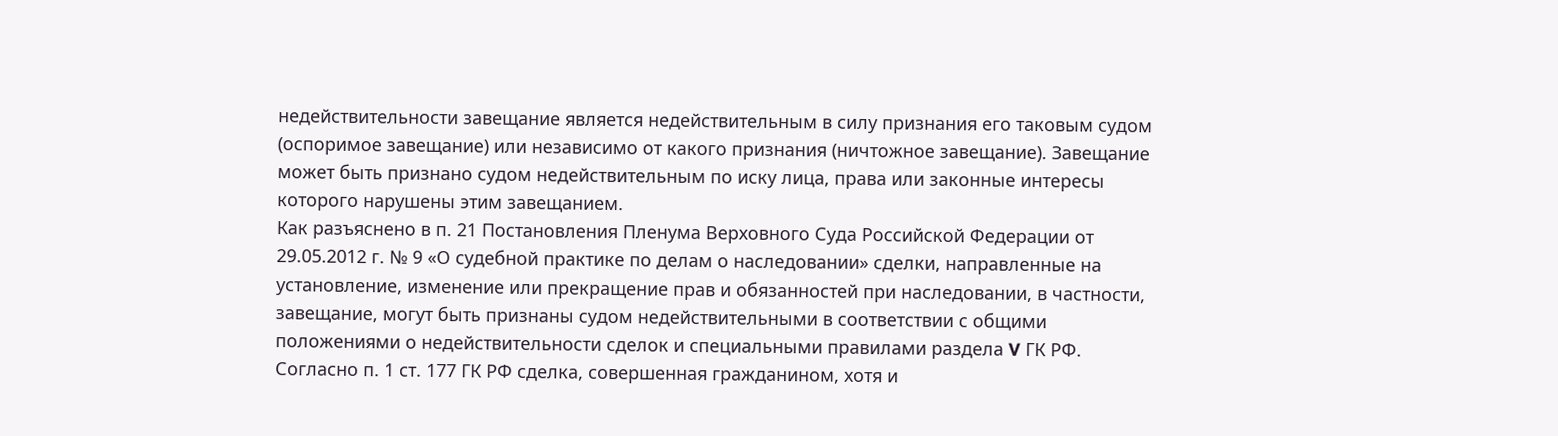недействительности завещание является недействительным в силу признания его таковым судом (оспоримое завещание) или независимо от какого признания (ничтожное завещание). Завещание может быть признано судом недействительным по иску лица, права или законные интересы которого нарушены этим завещанием.
Как разъяснено в п. 21 Постановления Пленума Верховного Суда Российской Федерации от 29.05.2012 г. № 9 «О судебной практике по делам о наследовании» сделки, направленные на установление, изменение или прекращение прав и обязанностей при наследовании, в частности, завещание, могут быть признаны судом недействительными в соответствии с общими положениями о недействительности сделок и специальными правилами раздела V ГК РФ.
Согласно п. 1 ст. 177 ГК РФ сделка, совершенная гражданином, хотя и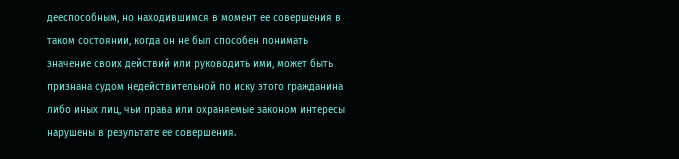дееспособным, но находившимся в момент ее совершения в таком состоянии, когда он не был способен понимать значение своих действий или руководить ими, может быть признана судом недействительной по иску этого гражданина либо иных лиц, чьи права или охраняемые законом интересы нарушены в результате ее совершения.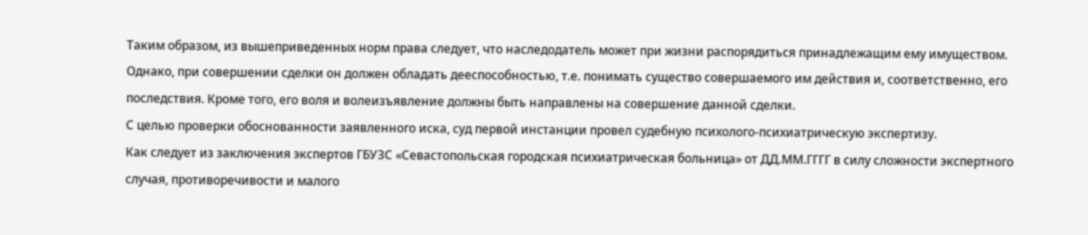Таким образом, из вышеприведенных норм права следует, что наследодатель может при жизни распорядиться принадлежащим ему имуществом. Однако, при совершении сделки он должен обладать дееспособностью, т.е. понимать существо совершаемого им действия и, соответственно, его последствия. Кроме того, его воля и волеизъявление должны быть направлены на совершение данной сделки.
С целью проверки обоснованности заявленного иска, суд первой инстанции провел судебную психолого-психиатрическую экспертизу.
Как следует из заключения экспертов ГБУЗС «Севастопольская городская психиатрическая больница» от ДД.ММ.ГГГГ в силу сложности экспертного случая, противоречивости и малого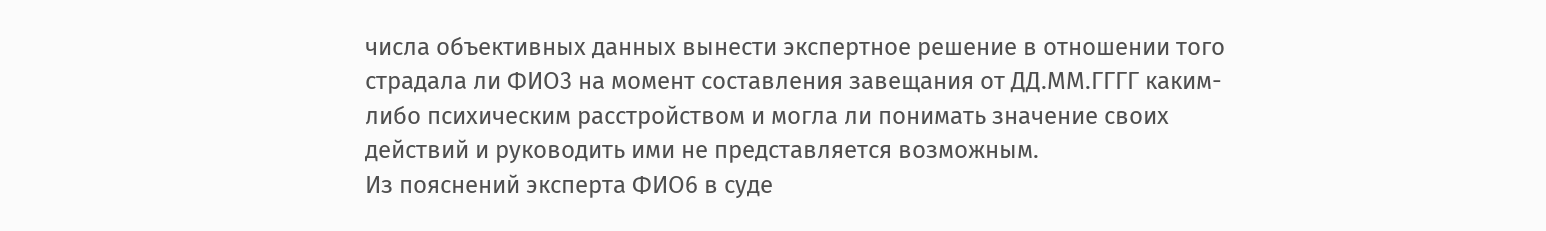числа объективных данных вынести экспертное решение в отношении того страдала ли ФИО3 на момент составления завещания от ДД.ММ.ГГГГ каким-либо психическим расстройством и могла ли понимать значение своих действий и руководить ими не представляется возможным.
Из пояснений эксперта ФИО6 в суде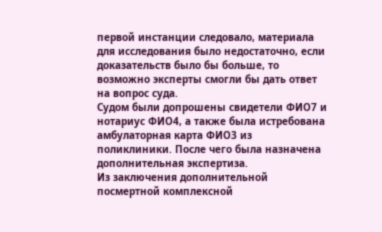первой инстанции следовало, материала для исследования было недостаточно, если доказательств было бы больше, то возможно эксперты смогли бы дать ответ на вопрос суда.
Судом были допрошены свидетели ФИО7 и нотариус ФИО4, а также была истребована амбулаторная карта ФИО3 из поликлиники. После чего была назначена дополнительная экспертиза.
Из заключения дополнительной посмертной комплексной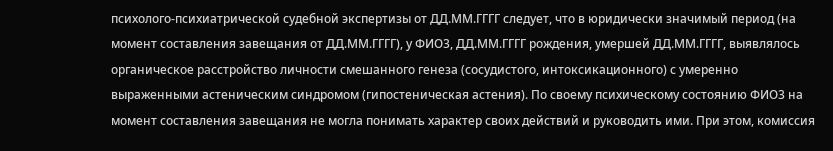психолого-психиатрической судебной экспертизы от ДД.ММ.ГГГГ следует, что в юридически значимый период (на момент составления завещания от ДД.ММ.ГГГГ), у ФИО3, ДД.ММ.ГГГГ рождения, умершей ДД.ММ.ГГГГ, выявлялось органическое расстройство личности смешанного генеза (сосудистого, интоксикационного) с умеренно выраженными астеническим синдромом (гипостеническая астения). По своему психическому состоянию ФИО3 на момент составления завещания не могла понимать характер своих действий и руководить ими. При этом, комиссия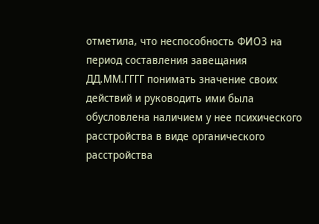отметила, что неспособность ФИО3 на период составления завещания ДД.ММ.ГГГГ понимать значение своих действий и руководить ими была обусловлена наличием у нее психического расстройства в виде органического расстройства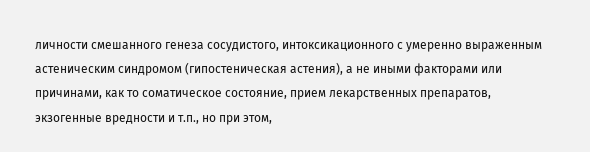личности смешанного генеза сосудистого, интоксикационного с умеренно выраженным астеническим синдромом (гипостеническая астения), а не иными факторами или причинами, как то соматическое состояние, прием лекарственных препаратов, экзогенные вредности и т.п., но при этом,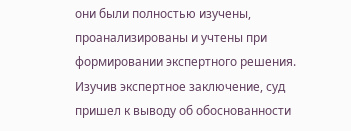они были полностью изучены, проанализированы и учтены при формировании экспертного решения.
Изучив экспертное заключение, суд пришел к выводу об обоснованности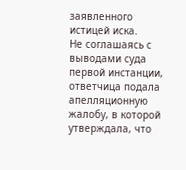заявленного истицей иска.
Не соглашаясь с выводами суда первой инстанции, ответчица подала апелляционную жалобу, в которой утверждала, что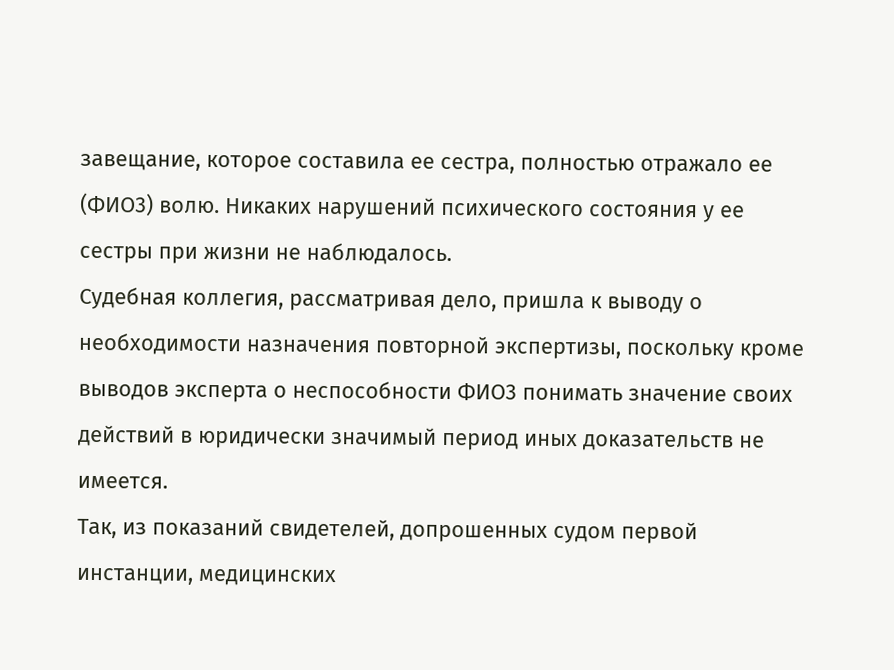завещание, которое составила ее сестра, полностью отражало ее (ФИО3) волю. Никаких нарушений психического состояния у ее сестры при жизни не наблюдалось.
Судебная коллегия, рассматривая дело, пришла к выводу о необходимости назначения повторной экспертизы, поскольку кроме выводов эксперта о неспособности ФИО3 понимать значение своих действий в юридически значимый период иных доказательств не имеется.
Так, из показаний свидетелей, допрошенных судом первой инстанции, медицинских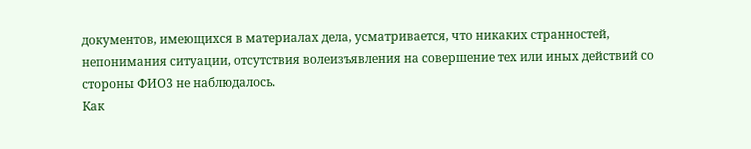документов, имеющихся в материалах дела, усматривается, что никаких странностей, непонимания ситуации, отсутствия волеизъявления на совершение тех или иных действий со стороны ФИО3 не наблюдалось.
Как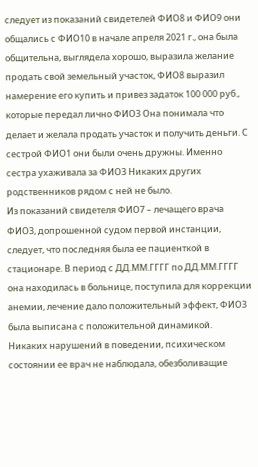следует из показаний свидетелей ФИО8 и ФИО9 они общались с ФИО10 в начале апреля 2021 г., она была общительна, выглядела хорошо, выразила желание продать свой земельный участок, ФИО8 выразил намерение его купить и привез задаток 100 000 руб., которые передал лично ФИО3 Она понимала что делает и желала продать участок и получить деньги. С сестрой ФИО1 они были очень дружны. Именно сестра ухаживала за ФИО3 Никаких других родственников рядом с ней не было.
Из показаний свидетеля ФИО7 – лечащего врача ФИО3, допрошенной судом первой инстанции, следует, что последняя была ее пациенткой в стационаре. В период с ДД.ММ.ГГГГ по ДД.ММ.ГГГГ она находилась в больнице, поступила для коррекции анемии, лечение дало положительный эффект, ФИО3 была выписана с положительной динамикой. Никаких нарушений в поведении, психическом состоянии ее врач не наблюдала, обезболиващие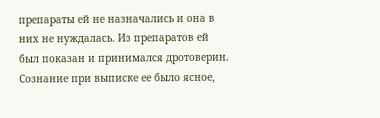препараты ей не назначались и она в них не нуждалась. Из препаратов ей был показан и принимался дротоверин. Сознание при выписке ее было ясное,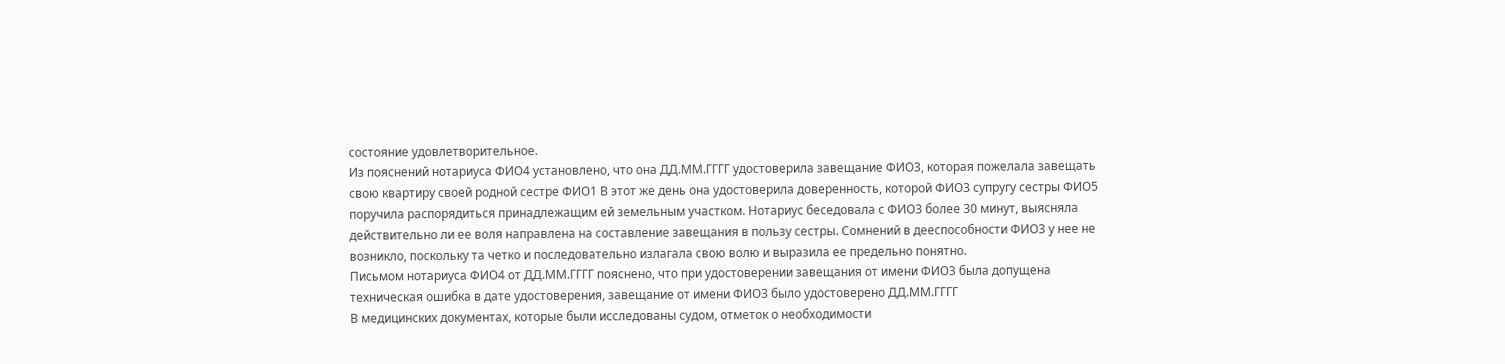состояние удовлетворительное.
Из пояснений нотариуса ФИО4 установлено, что она ДД.ММ.ГГГГ удостоверила завещание ФИО3, которая пожелала завещать свою квартиру своей родной сестре ФИО1 В этот же день она удостоверила доверенность, которой ФИО3 супругу сестры ФИО5 поручила распорядиться принадлежащим ей земельным участком. Нотариус беседовала с ФИО3 более 30 минут, выясняла действительно ли ее воля направлена на составление завещания в пользу сестры. Сомнений в дееспособности ФИО3 у нее не возникло, поскольку та четко и последовательно излагала свою волю и выразила ее предельно понятно.
Письмом нотариуса ФИО4 от ДД.ММ.ГГГГ пояснено, что при удостоверении завещания от имени ФИО3 была допущена техническая ошибка в дате удостоверения, завещание от имени ФИО3 было удостоверено ДД.ММ.ГГГГ
В медицинских документах, которые были исследованы судом, отметок о необходимости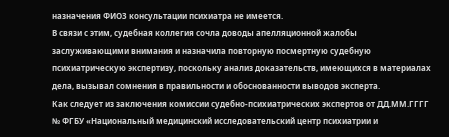назначения ФИО3 консультации психиатра не имеется.
В связи с этим, судебная коллегия сочла доводы апелляционной жалобы заслуживающими внимания и назначила повторную посмертную судебную психиатрическую экспертизу, поскольку анализ доказательств, имеющихся в материалах дела, вызывал сомнения в правильности и обоснованности выводов эксперта.
Как следует из заключения комиссии судебно-психиатрических экспертов от ДД.ММ.ГГГГ № ФГБУ «Национальный медицинский исследовательский центр психиатрии и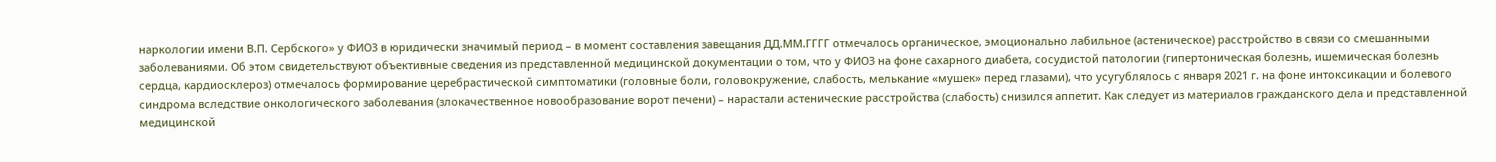наркологии имени В.П. Сербского» у ФИО3 в юридически значимый период – в момент составления завещания ДД.ММ.ГГГГ отмечалось органическое, эмоционально лабильное (астеническое) расстройство в связи со смешанными заболеваниями. Об этом свидетельствуют объективные сведения из представленной медицинской документации о том, что у ФИО3 на фоне сахарного диабета, сосудистой патологии (гипертоническая болезнь, ишемическая болезнь сердца, кардиосклероз) отмечалось формирование церебрастической симптоматики (головные боли, головокружение, слабость, мелькание «мушек» перед глазами), что усугублялось с января 2021 г. на фоне интоксикации и болевого синдрома вследствие онкологического заболевания (злокачественное новообразование ворот печени) – нарастали астенические расстройства (слабость) снизился аппетит. Как следует из материалов гражданского дела и представленной медицинской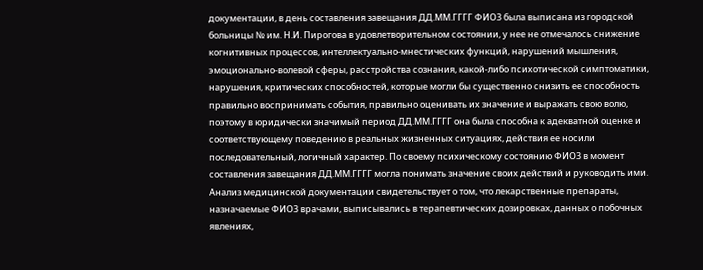документации, в день составления завещания ДД.ММ.ГГГГ ФИО3 была выписана из городской больницы № им. Н.И. Пирогова в удовлетворительном состоянии, у нее не отмечалось снижение когнитивных процессов, интеллектуально-мнестических функций, нарушений мышления, эмоционально-волевой сферы, расстройства сознания, какой-либо психотической симптоматики, нарушения, критических способностей, которые могли бы существенно снизить ее способность правильно воспринимать события, правильно оценивать их значение и выражать свою волю, поэтому в юридически значимый период ДД.ММ.ГГГГ она была способна к адекватной оценке и соответствующему поведению в реальных жизненных ситуациях, действия ее носили последовательный, логичный характер. По своему психическому состоянию ФИО3 в момент составления завещания ДД.ММ.ГГГГ могла понимать значение своих действий и руководить ими. Анализ медицинской документации свидетельствует о том, что лекарственные препараты, назначаемые ФИО3 врачами, выписывались в терапевтических дозировках, данных о побочных явлениях,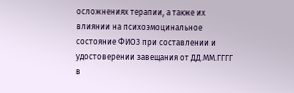осложнениях терапии, а также их влиянии на психоэмоцинальное состояние ФИО3 при составлении и удостоверении завещания от ДД.ММ.ГГГГ в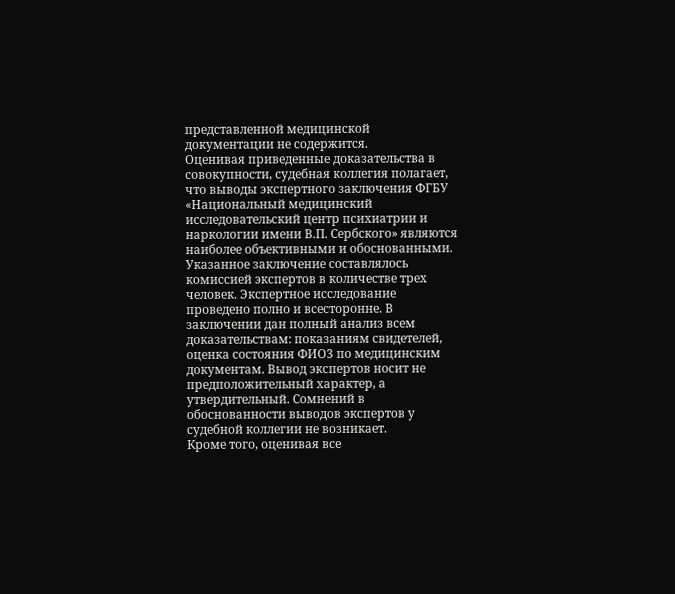представленной медицинской документации не содержится.
Оценивая приведенные доказательства в совокупности, судебная коллегия полагает, что выводы экспертного заключения ФГБУ «Национальный медицинский исследовательский центр психиатрии и наркологии имени В.П. Сербского» являются наиболее объективными и обоснованными. Указанное заключение составлялось комиссией экспертов в количестве трех человек. Экспертное исследование проведено полно и всесторонне. В заключении дан полный анализ всем доказательствам: показаниям свидетелей, оценка состояния ФИО3 по медицинским документам. Вывод экспертов носит не предположительный характер, а утвердительный. Сомнений в обоснованности выводов экспертов у судебной коллегии не возникает.
Кроме того, оценивая все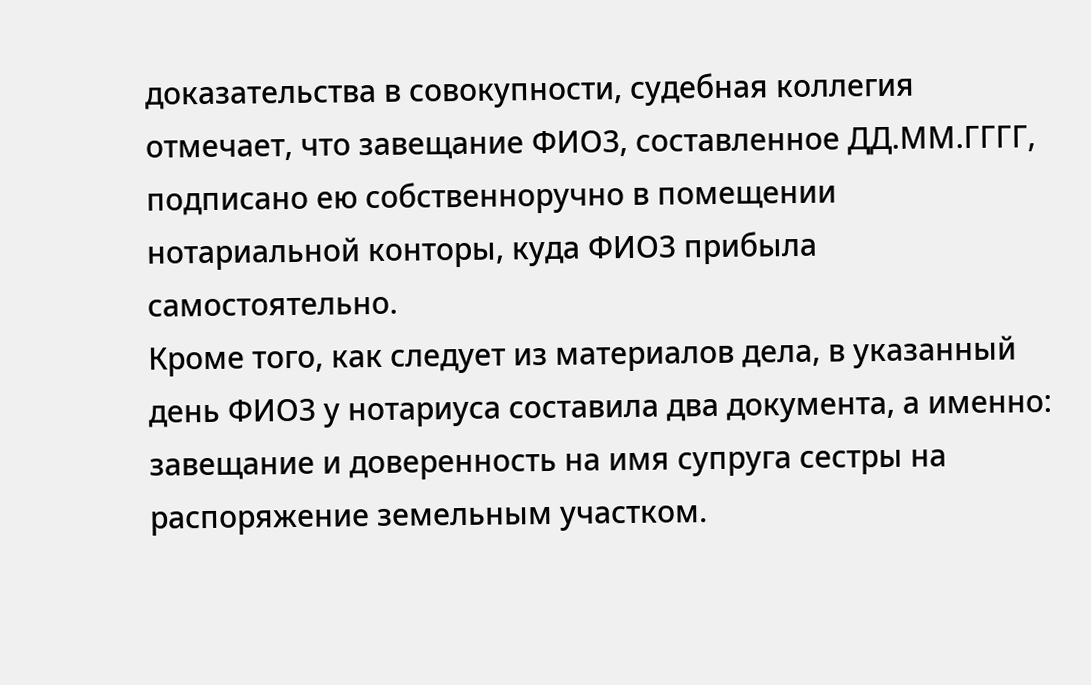доказательства в совокупности, судебная коллегия отмечает, что завещание ФИО3, составленное ДД.ММ.ГГГГ, подписано ею собственноручно в помещении нотариальной конторы, куда ФИО3 прибыла самостоятельно.
Кроме того, как следует из материалов дела, в указанный день ФИО3 у нотариуса составила два документа, а именно: завещание и доверенность на имя супруга сестры на распоряжение земельным участком.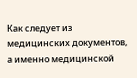Как следует из медицинских документов, а именно медицинской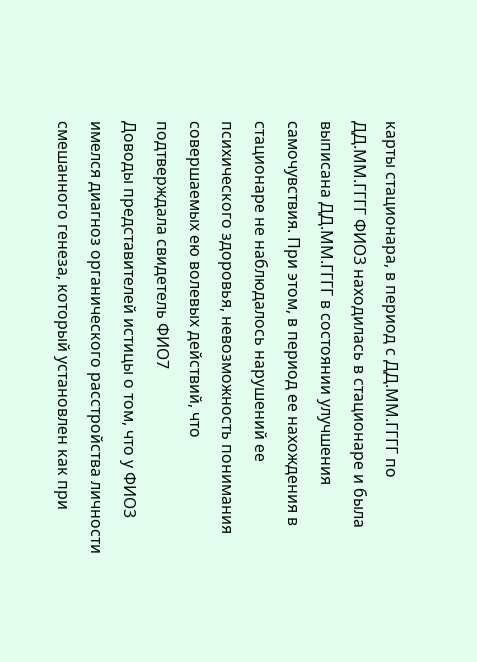карты стационара, в период с ДД.ММ.ГГГГ по ДД.ММ.ГГГГ ФИО3 находилась в стационаре и была выписана ДД.ММ.ГГГГ в состоянии улучшения самочувствия. При этом, в период ее нахождения в стационаре не наблюдалось нарушений ее психического здоровья, невозможность понимания совершаемых ею волевых действий, что подтверждала свидетель ФИО7
Доводы представителей истицы о том, что у ФИО3 имелся диагноз органического расстройства личности смешанного генеза, который установлен как при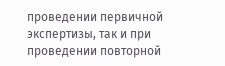проведении первичной экспертизы, так и при проведении повторной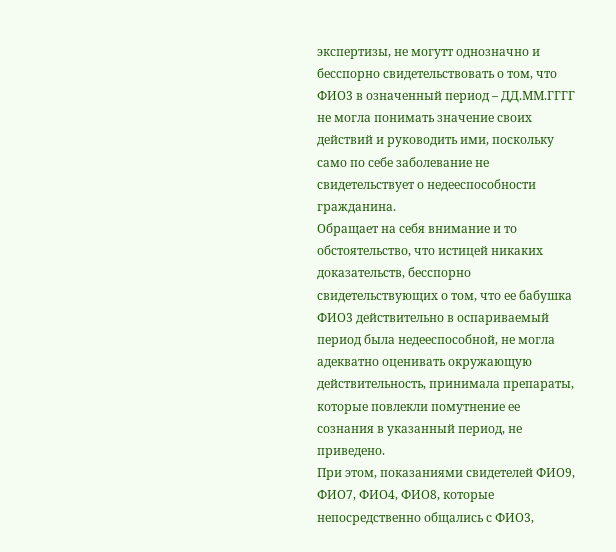экспертизы, не могутт однозначно и бесспорно свидетельствовать о том, что ФИО3 в означенный период – ДД.ММ.ГГГГ не могла понимать значение своих действий и руководить ими, поскольку само по себе заболевание не свидетельствует о недееспособности гражданина.
Обращает на себя внимание и то обстоятельство, что истицей никаких доказательств, бесспорно свидетельствующих о том, что ее бабушка ФИО3 действительно в оспариваемый период была недееспособной, не могла адекватно оценивать окружающую действительность, принимала препараты, которые повлекли помутнение ее сознания в указанный период, не приведено.
При этом, показаниями свидетелей ФИО9, ФИО7, ФИО4, ФИО8, которые непосредственно общались с ФИО3,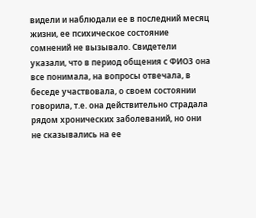видели и наблюдали ее в последний месяц жизни, ее психическое состояние сомнений не вызывало. Свидетели указали, что в период общения с ФИО3 она все понимала, на вопросы отвечала, в беседе участвовала, о своем состоянии говорила, т.е. она действительно страдала рядом хронических заболеваний, но они не сказывались на ее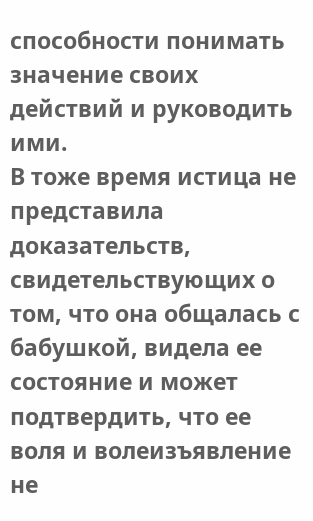способности понимать значение своих действий и руководить ими.
В тоже время истица не представила доказательств, свидетельствующих о том, что она общалась с бабушкой, видела ее состояние и может подтвердить, что ее воля и волеизъявление не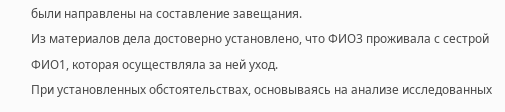были направлены на составление завещания.
Из материалов дела достоверно установлено, что ФИО3 проживала с сестрой ФИО1, которая осуществляла за ней уход.
При установленных обстоятельствах, основываясь на анализе исследованных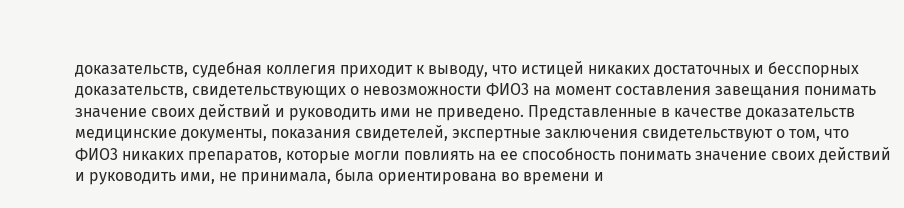доказательств, судебная коллегия приходит к выводу, что истицей никаких достаточных и бесспорных доказательств, свидетельствующих о невозможности ФИО3 на момент составления завещания понимать значение своих действий и руководить ими не приведено. Представленные в качестве доказательств медицинские документы, показания свидетелей, экспертные заключения свидетельствуют о том, что ФИО3 никаких препаратов, которые могли повлиять на ее способность понимать значение своих действий и руководить ими, не принимала, была ориентирована во времени и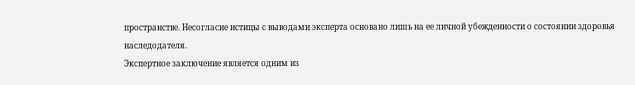пространстве. Несогласие истицы с выводами эксперта основано лишь на ее личной убежденности о состоянии здоровья наследодателя.
Экспертное заключение является одним из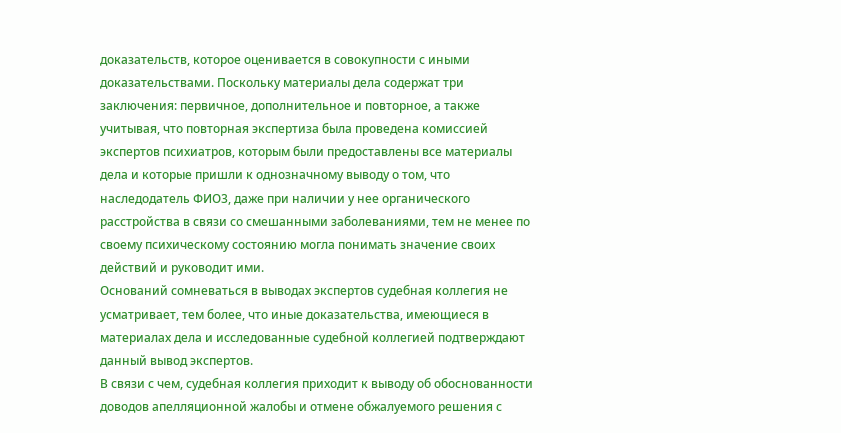доказательств, которое оценивается в совокупности с иными доказательствами. Поскольку материалы дела содержат три заключения: первичное, дополнительное и повторное, а также учитывая, что повторная экспертиза была проведена комиссией экспертов психиатров, которым были предоставлены все материалы дела и которые пришли к однозначному выводу о том, что наследодатель ФИО3, даже при наличии у нее органического расстройства в связи со смешанными заболеваниями, тем не менее по своему психическому состоянию могла понимать значение своих действий и руководит ими.
Оснований сомневаться в выводах экспертов судебная коллегия не усматривает, тем более, что иные доказательства, имеющиеся в материалах дела и исследованные судебной коллегией подтверждают данный вывод экспертов.
В связи с чем, судебная коллегия приходит к выводу об обоснованности доводов апелляционной жалобы и отмене обжалуемого решения с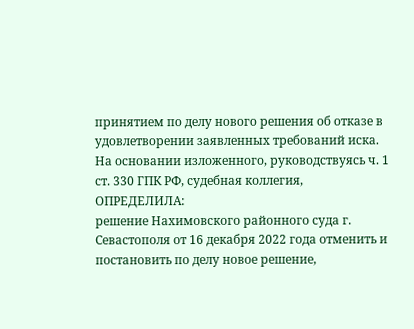принятием по делу нового решения об отказе в удовлетворении заявленных требований иска.
На основании изложенного, руководствуясь ч. 1 ст. 330 ГПК РФ, судебная коллегия,
ОПРЕДЕЛИЛА:
решение Нахимовского районного суда г. Севастополя от 16 декабря 2022 года отменить и постановить по делу новое решение,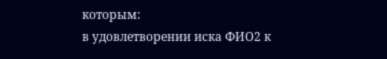которым:
в удовлетворении иска ФИО2 к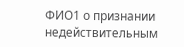ФИО1 о признании недействительным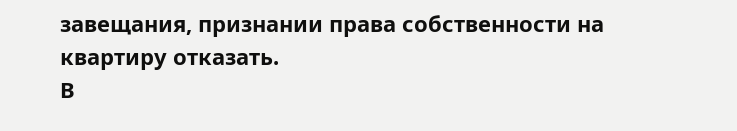завещания, признании права собственности на квартиру отказать.
В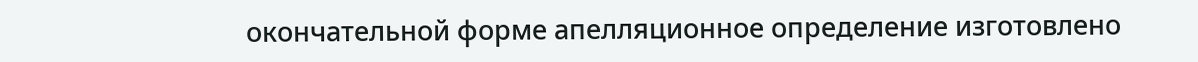окончательной форме апелляционное определение изготовлено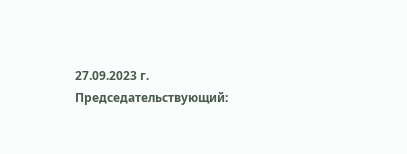27.09.2023 г.
Председательствующий: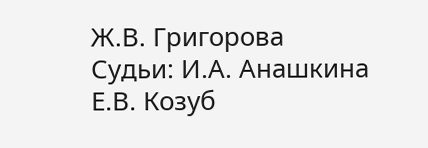Ж.В. Григорова
Судьи: И.А. Анашкина
Е.В. Козуб